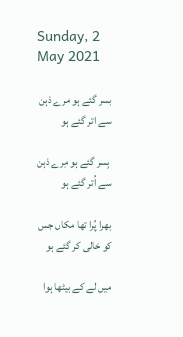Sunday, 2 May 2021

بسر گئے ہو مرے ذہن سے اتر گئے ہو

 بِسر گئے ہو مِرے ذہن سے اُتر گئے ہو

بھرا پُرا تھا مکاں جس کو خالی کر گئے ہو

میں لے کے بیٹھا ہوا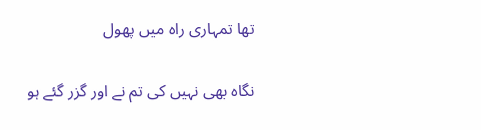تھا تمہاری راہ میں پھول

نگاہ بھی نہیں کی تم نے اور گزر گئے ہو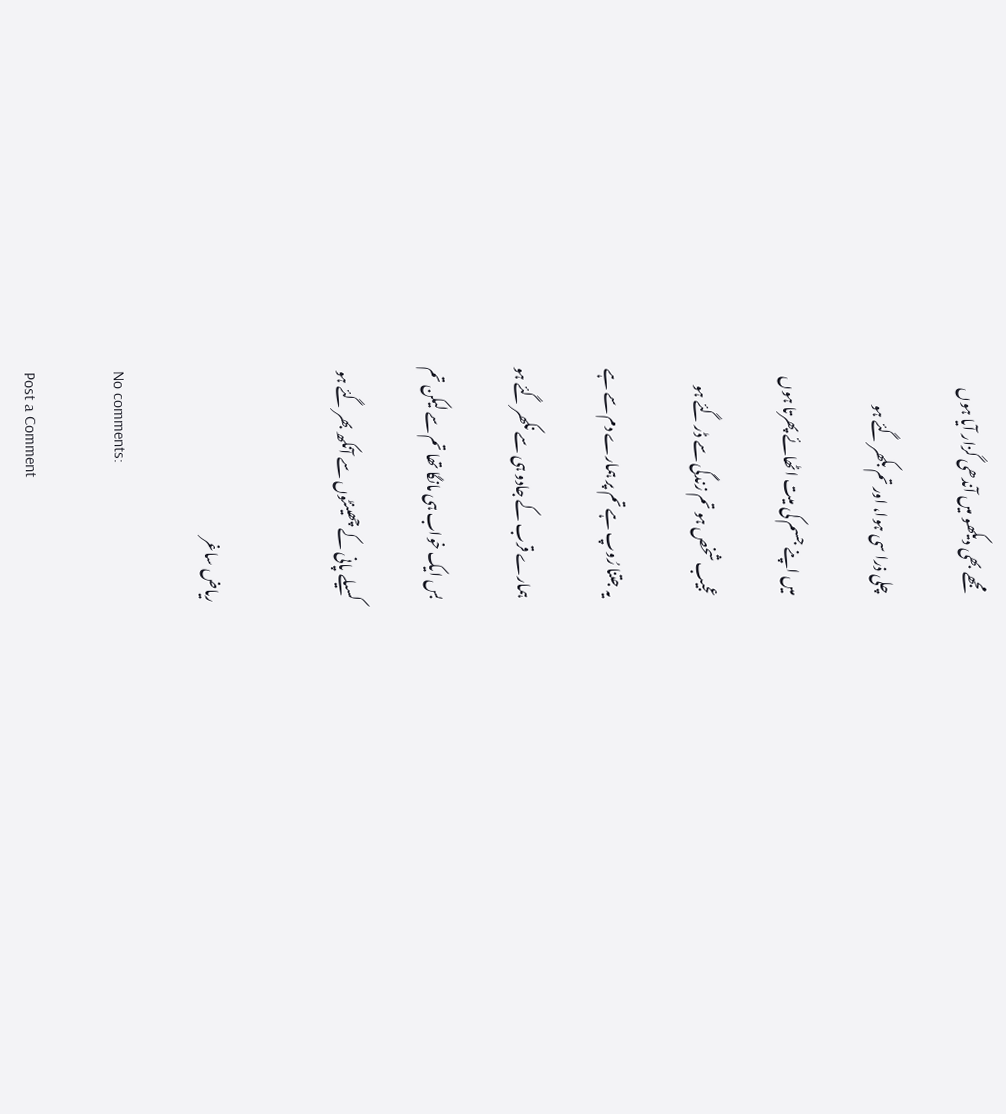مجھے بھی دیکھو میں آندھی گزار آیا ہوں

چلی ذرا سی ہوا، اور تم بکھر گئے ہو

میں اپنے جسم کی میت اٹھائے پھرتا ہوں

عجیب شخص ہو تم زندگی سے ڈر گئے ہو

یہ جتنا رُوپ ہے تم پر ہمارے دم سے ہے

ہمارے قرب کے جادو ہی سے نکھر گئے ہو

بس ایک خواب ہی مانگا تھا تم سے لیکن تم

کسیلے پانی کے چھینٹوں سے آنکھ بھر گئے ہو


ریاض ساغر

No comments:

Post a Comment